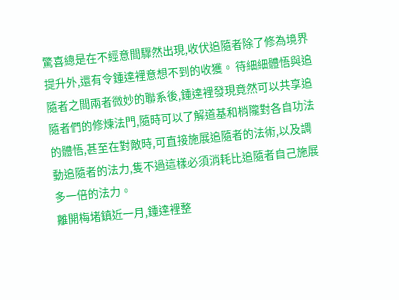驚喜總是在不經意間驟然出現,收伏追隨者除了修為境界提升外,還有令鍾達裡意想不到的收獲。 待細細體悟與追隨者之間兩者微妙的聯系後,鍾達裡發現竟然可以共享追隨者們的修煉法門,隨時可以了解道基和梢隴對各自功法的體悟,甚至在對敵時,可直接施展追隨者的法術,以及調動追隨者的法力,隻不過這樣必須消耗比追隨者自己施展多一倍的法力。
離開梅堵鎮近一月,鍾達裡整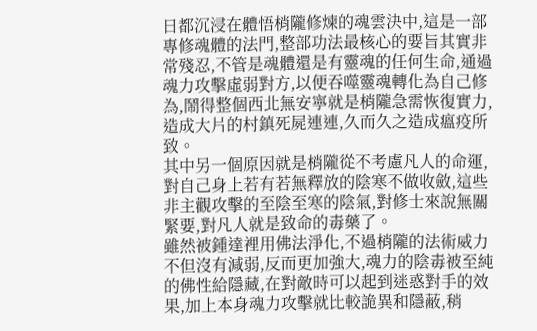日都沉浸在體悟梢隴修煉的魂雲決中,這是一部專修魂體的法門,整部功法最核心的要旨其實非常殘忍,不管是魂體還是有靈魂的任何生命,通過魂力攻擊虛弱對方,以便吞噬靈魂轉化為自己修為,鬧得整個西北無安寧就是梢隴急需恢復實力,造成大片的村鎮死屍連連,久而久之造成瘟疫所致。
其中另一個原因就是梢隴從不考慮凡人的命運,對自己身上若有若無釋放的陰寒不做收斂,這些非主觀攻擊的至陰至寒的陰氣,對修士來說無關緊要,對凡人就是致命的毒藥了。
雖然被鍾達裡用佛法淨化,不過梢隴的法術威力不但沒有減弱,反而更加強大,魂力的陰毒被至純的佛性給隱藏,在對敵時可以起到迷惑對手的效果,加上本身魂力攻擊就比較詭異和隱蔽,稍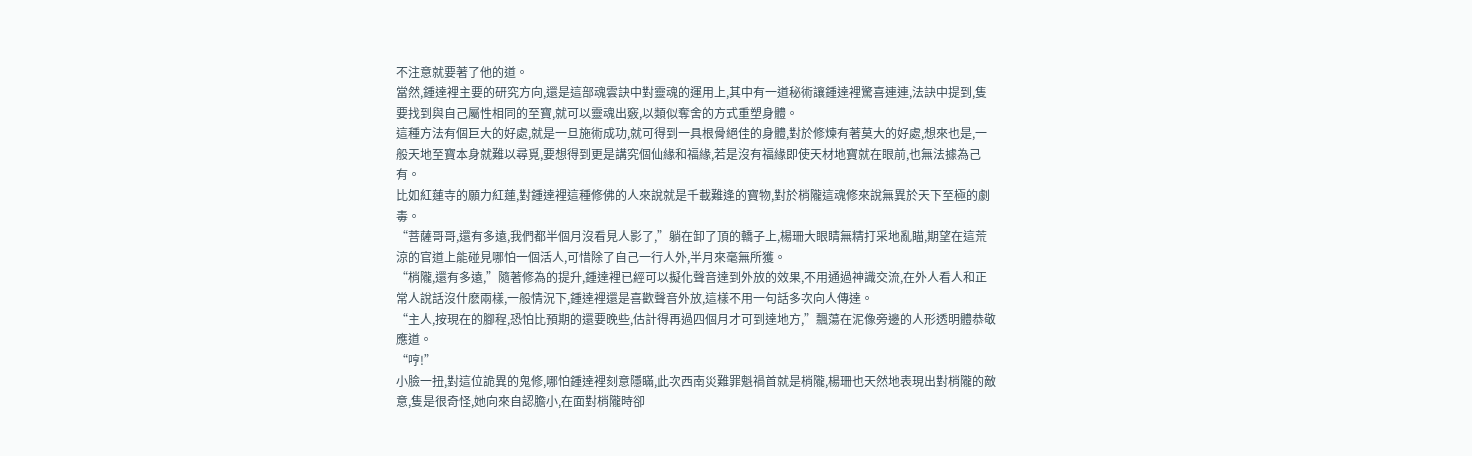不注意就要著了他的道。
當然,鍾達裡主要的研究方向,還是這部魂雲訣中對靈魂的運用上,其中有一道秘術讓鍾達裡驚喜連連,法訣中提到,隻要找到與自己屬性相同的至寶,就可以靈魂出竅,以類似奪舍的方式重塑身體。
這種方法有個巨大的好處,就是一旦施術成功,就可得到一具根骨絕佳的身體,對於修煉有著莫大的好處,想來也是,一般天地至寶本身就難以尋覓,要想得到更是講究個仙緣和福緣,若是沒有福緣即使天材地寶就在眼前,也無法據為己有。
比如紅蓮寺的願力紅蓮,對鍾達裡這種修佛的人來說就是千載難逢的寶物,對於梢隴這魂修來說無異於天下至極的劇毒。
“菩薩哥哥,還有多遠,我們都半個月沒看見人影了,”躺在卸了頂的轎子上,楊珊大眼睛無精打采地亂瞄,期望在這荒涼的官道上能碰見哪怕一個活人,可惜除了自己一行人外,半月來毫無所獲。
“梢隴,還有多遠,”隨著修為的提升,鍾達裡已經可以擬化聲音達到外放的效果,不用通過神識交流,在外人看人和正常人說話沒什麽兩樣,一般情況下,鍾達裡還是喜歡聲音外放,這樣不用一句話多次向人傳達。
“主人,按現在的腳程,恐怕比預期的還要晚些,估計得再過四個月才可到達地方,”飄蕩在泥像旁邊的人形透明體恭敬應道。
“哼!”
小臉一扭,對這位詭異的鬼修,哪怕鍾達裡刻意隱瞞,此次西南災難罪魁禍首就是梢隴,楊珊也天然地表現出對梢隴的敵意,隻是很奇怪,她向來自認膽小,在面對梢隴時卻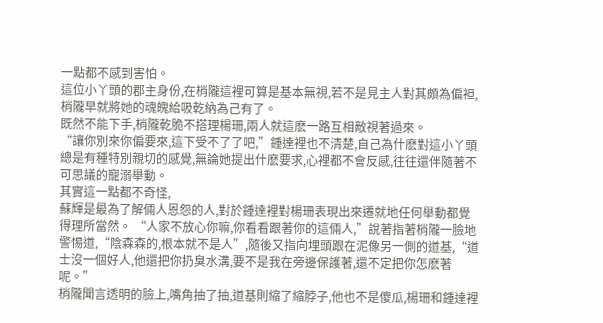一點都不感到害怕。
這位小丫頭的郡主身份,在梢隴這裡可算是基本無視,若不是見主人對其頗為偏袒,梢隴早就將她的魂魄給吸乾納為己有了。
既然不能下手,梢隴乾脆不搭理楊珊,兩人就這麽一路互相敵視著過來。
“讓你別來你偏要來,這下受不了了吧,”鍾達裡也不清楚,自己為什麽對這小丫頭總是有種特別親切的感覺,無論她提出什麽要求,心裡都不會反感,往往還伴隨著不可思議的寵溺舉動。
其實這一點都不奇怪,
蘇輝是最為了解倆人恩怨的人,對於鍾達裡對楊珊表現出來遷就地任何舉動都覺得理所當然。 “人家不放心你嘛,你看看跟著你的這倆人,”說著指著梢隴一臉地警惕道,“陰森森的,根本就不是人”,隨後又指向埋頭跟在泥像另一側的道基,“道士沒一個好人,他還把你扔臭水溝,要不是我在旁邊保護著,還不定把你怎麽著呢。”
梢隴聞言透明的臉上,嘴角抽了抽,道基則縮了縮脖子,他也不是傻瓜,楊珊和鍾達裡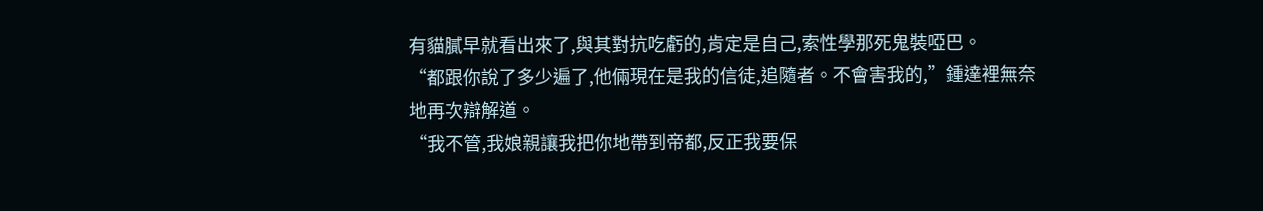有貓膩早就看出來了,與其對抗吃虧的,肯定是自己,索性學那死鬼裝啞巴。
“都跟你說了多少遍了,他倆現在是我的信徒,追隨者。不會害我的,”鍾達裡無奈地再次辯解道。
“我不管,我娘親讓我把你地帶到帝都,反正我要保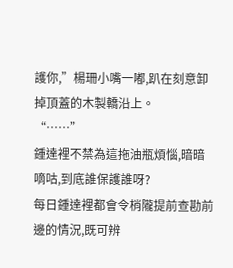護你,”楊珊小嘴一嘟,趴在刻意卸掉頂蓋的木製轎沿上。
“……”
鍾達裡不禁為這拖油瓶煩惱,暗暗嘀咕,到底誰保護誰呀?
每日鍾達裡都會令梢隴提前查勘前邊的情況,既可辨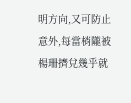明方向,又可防止意外,每當梢隴被楊珊擠兌幾乎就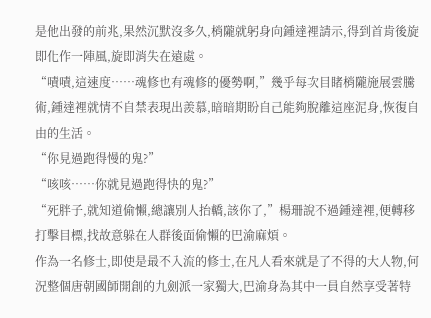是他出發的前兆,果然沉默沒多久,梢隴就躬身向鍾達裡請示,得到首肯後旋即化作一陣風,旋即消失在遠處。
“嘖嘖,這速度……魂修也有魂修的優勢啊,”幾乎每次目睹梢隴施展雲騰術,鍾達裡就情不自禁表現出羨慕,暗暗期盼自己能夠脫離這座泥身,恢復自由的生活。
“你見過跑得慢的鬼?”
“咳咳……你就見過跑得快的鬼?”
“死胖子,就知道偷懶,總讓別人抬轎,該你了,”楊珊說不過鍾達裡,便轉移打擊目標,找故意躲在人群後面偷懶的巴渝麻煩。
作為一名修士,即使是最不入流的修士,在凡人看來就是了不得的大人物,何況整個唐朝國師開創的九劍派一家獨大,巴渝身為其中一員自然享受著特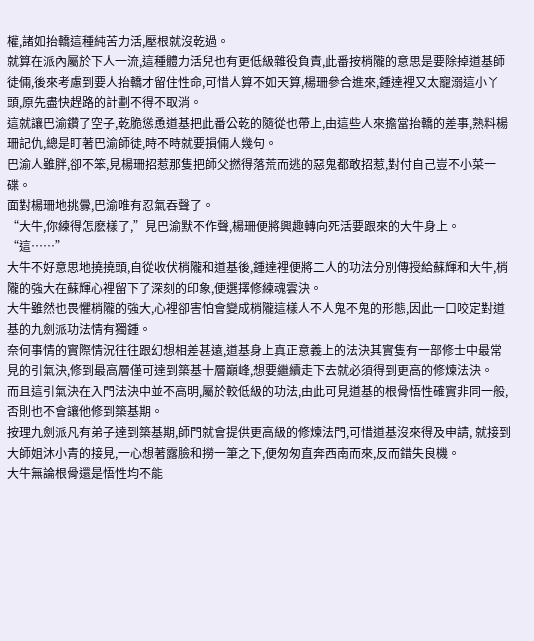權,諸如抬轎這種純苦力活,壓根就沒乾過。
就算在派內屬於下人一流,這種體力活兒也有更低級雜役負責,此番按梢隴的意思是要除掉道基師徒倆,後來考慮到要人抬轎才留住性命,可惜人算不如天算,楊珊參合進來,鍾達裡又太寵溺這小丫頭,原先盡快趕路的計劃不得不取消。
這就讓巴渝鑽了空子,乾脆慫恿道基把此番公乾的隨從也帶上,由這些人來擔當抬轎的差事,熟料楊珊記仇,總是盯著巴渝師徒,時不時就要損倆人幾句。
巴渝人雖胖,卻不笨,見楊珊招惹那隻把師父撚得落荒而逃的惡鬼都敢招惹,對付自己豈不小菜一碟。
面對楊珊地挑釁,巴渝唯有忍氣吞聲了。
“大牛,你練得怎麽樣了,”見巴渝默不作聲,楊珊便將興趣轉向死活要跟來的大牛身上。
“這……”
大牛不好意思地撓撓頭,自從收伏梢隴和道基後,鍾達裡便將二人的功法分別傳授給蘇輝和大牛,梢隴的強大在蘇輝心裡留下了深刻的印象,便選擇修練魂雲決。
大牛雖然也畏懼梢隴的強大,心裡卻害怕會變成梢隴這樣人不人鬼不鬼的形態,因此一口咬定對道基的九劍派功法情有獨鍾。
奈何事情的實際情況往往跟幻想相差甚遠,道基身上真正意義上的法決其實隻有一部修士中最常見的引氣決,修到最高層僅可達到築基十層巔峰,想要繼續走下去就必須得到更高的修煉法決。
而且這引氣決在入門法決中並不高明,屬於較低級的功法,由此可見道基的根骨悟性確實非同一般,否則也不會讓他修到築基期。
按理九劍派凡有弟子達到築基期,師門就會提供更高級的修煉法門,可惜道基沒來得及申請, 就接到大師姐沐小青的接見,一心想著露臉和撈一筆之下,便匆匆直奔西南而來,反而錯失良機。
大牛無論根骨還是悟性均不能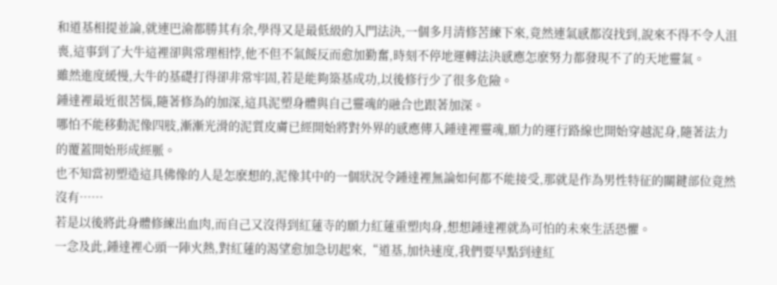和道基相提並論,就連巴渝都勝其有余,學得又是最低級的入門法決,一個多月清修苦練下來,竟然連氣感都沒找到,說來不得不令人沮喪,這事到了大牛這裡卻與常理相悖,他不但不氣餒反而愈加勤奮,時刻不停地運轉法決感應怎麽努力都發現不了的天地靈氣。
雖然進度緩慢,大牛的基礎打得卻非常牢固,若是能夠築基成功,以後修行少了很多危險。
鍾達裡最近很苦惱,隨著修為的加深,這具泥塑身體與自己靈魂的融合也跟著加深。
哪怕不能移動泥像四肢,漸漸光滑的泥質皮膚已經開始將對外界的感應傳入鍾達裡靈魂,願力的運行路線也開始穿越泥身,隨著法力的覆蓋開始形成經脈。
也不知當初塑造這具佛像的人是怎麽想的,泥像其中的一個狀況令鍾達裡無論如何都不能接受,那就是作為男性特征的關鍵部位竟然沒有……
若是以後將此身體修練出血肉,而自己又沒得到紅蓮寺的願力紅蓮重塑肉身,想想鍾達裡就為可怕的未來生活恐懼。
一念及此,鍾達裡心頭一陣火熱,對紅蓮的渴望愈加急切起來,“道基,加快速度,我們要早點到達紅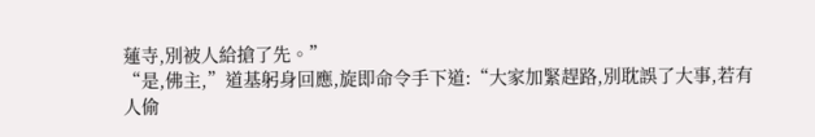蓮寺,別被人給搶了先。”
“是,佛主,”道基躬身回應,旋即命令手下道:“大家加緊趕路,別耽誤了大事,若有人偷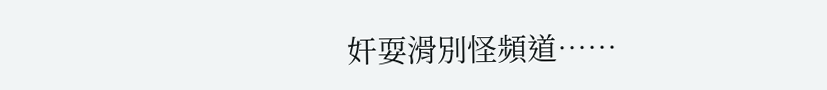奸耍滑別怪頻道……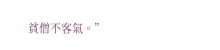貧僧不客氣。”